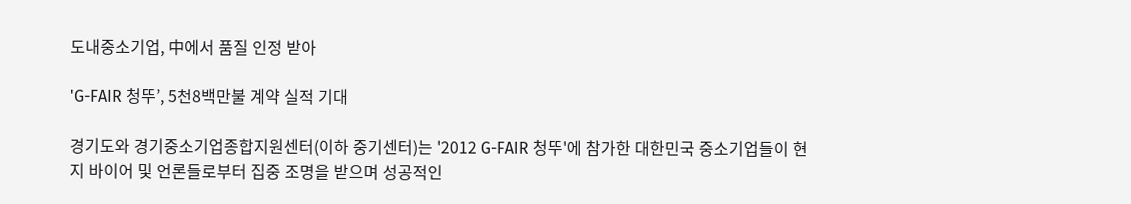도내중소기업, 中에서 품질 인정 받아

'G-FAIR 청뚜’, 5천8백만불 계약 실적 기대

경기도와 경기중소기업종합지원센터(이하 중기센터)는 '2012 G-FAIR 청뚜'에 참가한 대한민국 중소기업들이 현지 바이어 및 언론들로부터 집중 조명을 받으며 성공적인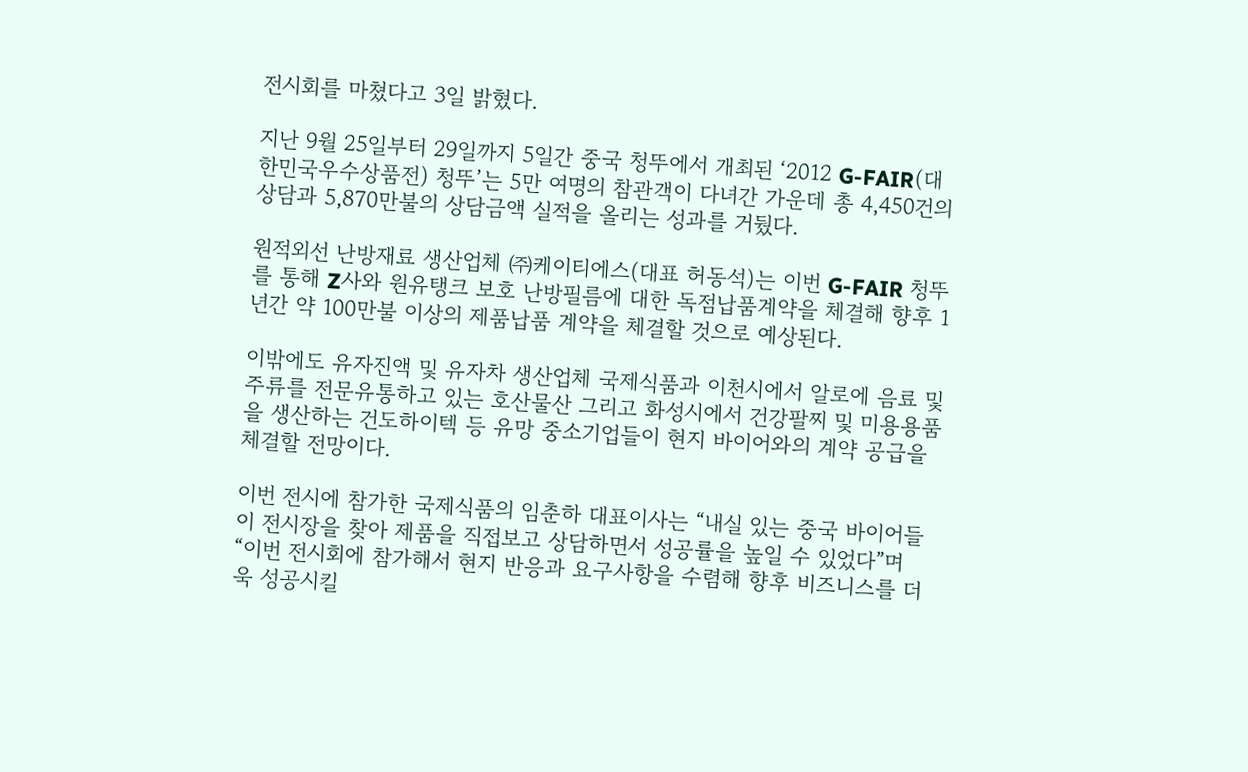전시회를 마쳤다고 3일 밝혔다.

지난 9월 25일부터 29일까지 5일간 중국 청뚜에서 개최된 ‘2012 G-FAIR(대한민국우수상품전) 청뚜’는 5만 여명의 참관객이 다녀간 가운데 총 4,450건의 상담과 5,870만불의 상담금액 실적을 올리는 성과를 거뒀다.

원적외선 난방재료 생산업체 ㈜케이티에스(대표 허동석)는 이번 G-FAIR 청뚜를 통해 Z사와 원유탱크 보호 난방필름에 대한 독점납품계약을 체결해 향후 1년간 약 100만불 이상의 제품납품 계약을 체결할 것으로 예상된다.

이밖에도 유자진액 및 유자차 생산업체 국제식품과 이천시에서 알로에 음료 및 주류를 전문유통하고 있는 호산물산 그리고 화성시에서 건강팔찌 및 미용용품을 생산하는 건도하이텍 등 유망 중소기업들이 현지 바이어와의 계약 공급을 체결할 전망이다.

이번 전시에 참가한 국제식품의 임춘하 대표이사는 “내실 있는 중국 바이어들이 전시장을 찾아 제품을 직접보고 상담하면서 성공률을 높일 수 있었다”며 “이번 전시회에 참가해서 현지 반응과 요구사항을 수렴해 향후 비즈니스를 더욱 성공시킬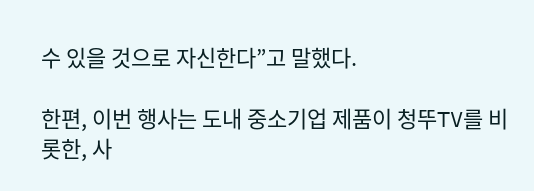수 있을 것으로 자신한다”고 말했다.

한편, 이번 행사는 도내 중소기업 제품이 청뚜TV를 비롯한, 사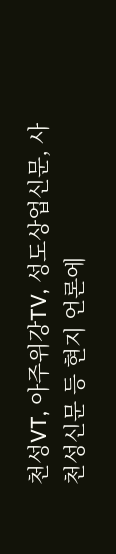천성VT, 아주위강TV, 성도상업신문, 사천성신문 등 현지 언론에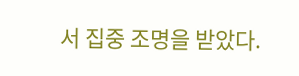서 집중 조명을 받았다.